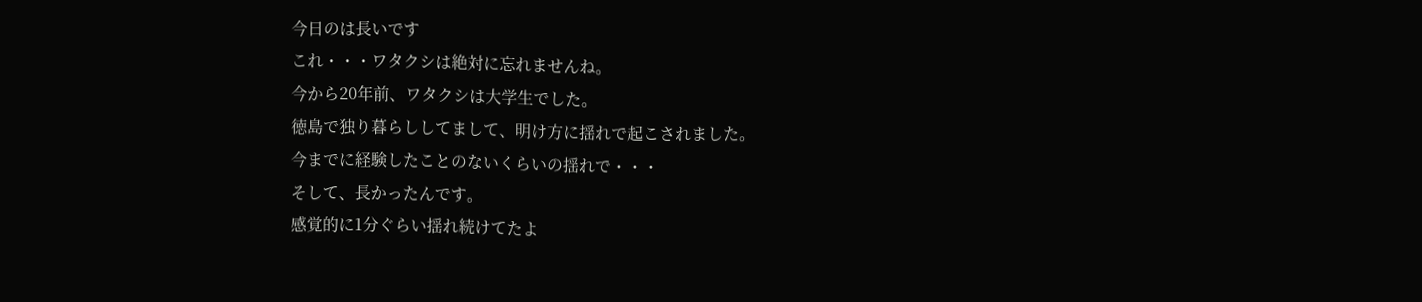今日のは長いです
これ・・・ワタクシは絶対に忘れませんね。
今から20年前、ワタクシは大学生でした。
徳島で独り暮らししてまして、明け方に揺れで起こされました。
今までに経験したことのないくらいの揺れで・・・
そして、長かったんです。
感覚的に1分ぐらい揺れ続けてたよ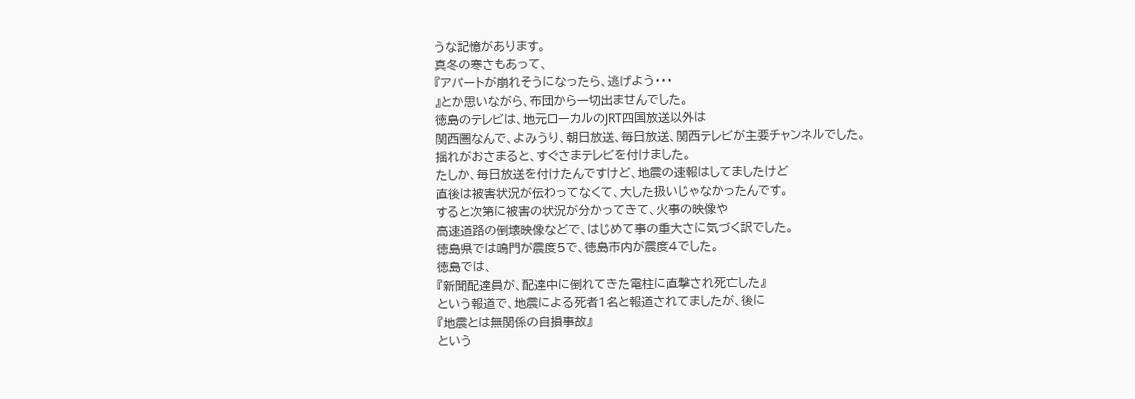うな記憶があります。
真冬の寒さもあって、
『アパートが崩れそうになったら、逃げよう・・・
』とか思いながら、布団から一切出ませんでした。
徳島のテレビは、地元ローカルのJRT四国放送以外は
関西圏なんで、よみうり、朝日放送、毎日放送、関西テレビが主要チャンネルでした。
揺れがおさまると、すぐさまテレビを付けました。
たしか、毎日放送を付けたんですけど、地震の速報はしてましたけど
直後は被害状況が伝わってなくて、大した扱いじゃなかったんです。
すると次第に被害の状況が分かってきて、火事の映像や
高速道路の倒壊映像などで、はじめて事の重大さに気づく訳でした。
徳島県では鳴門が震度5で、徳島市内が震度4でした。
徳島では、
『新聞配達員が、配達中に倒れてきた電柱に直撃され死亡した』
という報道で、地震による死者1名と報道されてましたが、後に
『地震とは無関係の自損事故』
という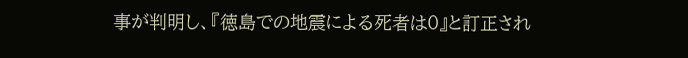事が判明し、『徳島での地震による死者は0』と訂正され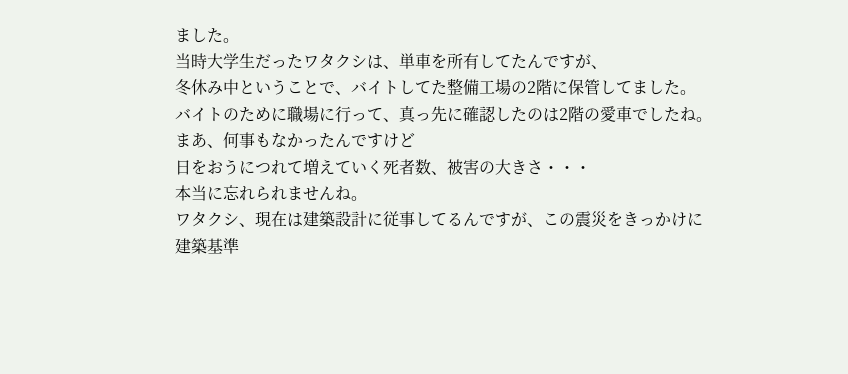ました。
当時大学生だったワタクシは、単車を所有してたんですが、
冬休み中ということで、バイトしてた整備工場の2階に保管してました。
バイトのために職場に行って、真っ先に確認したのは2階の愛車でしたね。
まあ、何事もなかったんですけど
日をおうにつれて増えていく死者数、被害の大きさ・・・
本当に忘れられませんね。
ワタクシ、現在は建築設計に従事してるんですが、この震災をきっかけに
建築基準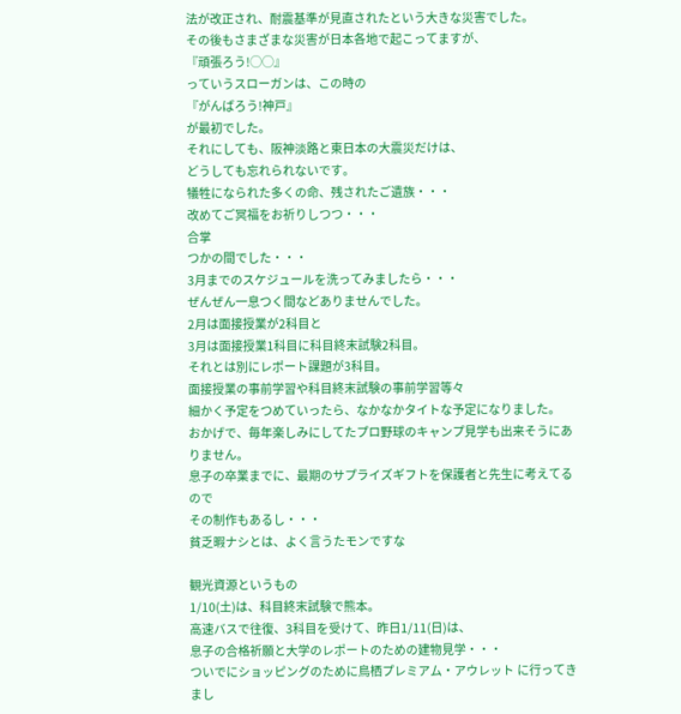法が改正され、耐震基準が見直されたという大きな災害でした。
その後もさまざまな災害が日本各地で起こってますが、
『頑張ろう!◯◯』
っていうスローガンは、この時の
『がんばろう!神戸』
が最初でした。
それにしても、阪神淡路と東日本の大震災だけは、
どうしても忘れられないです。
犠牲になられた多くの命、残されたご遺族・・・
改めてご冥福をお祈りしつつ・・・
合掌
つかの間でした・・・
3月までのスケジュールを洗ってみましたら・・・
ぜんぜん一息つく間などありませんでした。
2月は面接授業が2科目と
3月は面接授業1科目に科目終末試験2科目。
それとは別にレポート課題が3科目。
面接授業の事前学習や科目終末試験の事前学習等々
細かく予定をつめていったら、なかなかタイトな予定になりました。
おかげで、毎年楽しみにしてたプロ野球のキャンプ見学も出来そうにありません。
息子の卒業までに、最期のサプライズギフトを保護者と先生に考えてるので
その制作もあるし・・・
貧乏暇ナシとは、よく言うたモンですな

観光資源というもの
1/10(土)は、科目終末試験で熊本。
高速バスで往復、3科目を受けて、昨日1/11(日)は、
息子の合格祈願と大学のレポートのための建物見学・・・
ついでにショッピングのために鳥栖プレミアム・アウレット に行ってきまし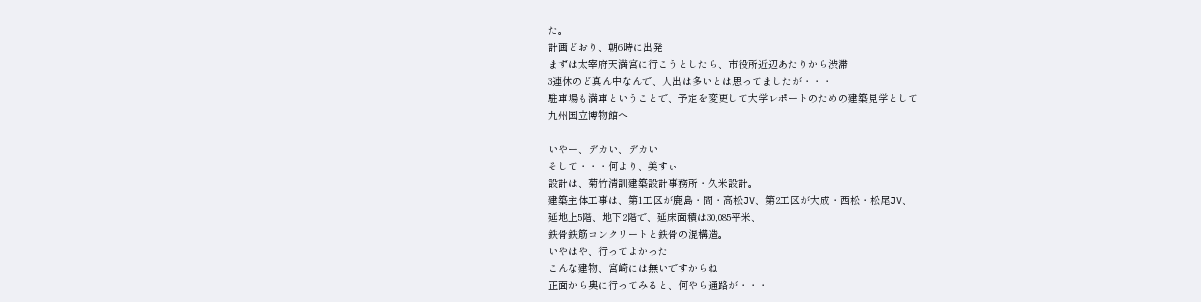た。
計画どおり、朝6時に出発
まずは太宰府天満宮に行こうとしたら、市役所近辺あたりから渋滞
3連休のど真ん中なんで、人出は多いとは思ってましたが・・・
駐車場も満車ということで、予定を変更して大学レポートのための建築見学として
九州国立博物館へ

いやー、デカい、デカい
そして・・・何より、美すぃ
設計は、菊竹清訓建築設計事務所・久米設計。
建築主体工事は、第1工区が鹿島・間・高松JV、第2工区が大成・西松・松尾JV、
延地上5階、地下2階で、延床面積は30,085平米、
鉄骨鉄筋コンクリートと鉄骨の混構造。
いやはや、行ってよかった
こんな建物、宮崎には無いですからね
正面から奥に行ってみると、何やら通路が・・・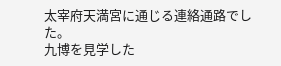太宰府天満宮に通じる連絡通路でした。
九博を見学した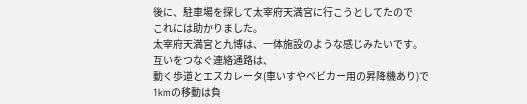後に、駐車場を探して太宰府天満宮に行こうとしてたので
これには助かりました。
太宰府天満宮と九博は、一体施設のような感じみたいです。
互いをつなぐ連絡通路は、
動く歩道とエスカレータ(車いすやベビカー用の昇降機あり)で
1kmの移動は負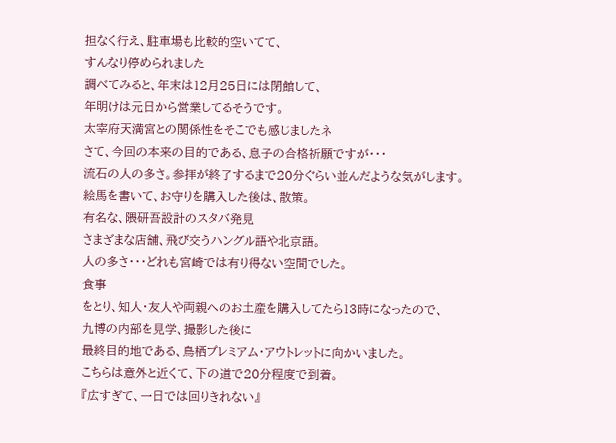担なく行え、駐車場も比較的空いてて、
すんなり停められました
調べてみると、年末は12月25日には閉館して、
年明けは元日から営業してるそうです。
太宰府天満宮との関係性をそこでも感じましたネ
さて、今回の本来の目的である、息子の合格祈願ですが・・・
流石の人の多さ。参拝が終了するまで20分ぐらい並んだような気がします。
絵馬を書いて、お守りを購入した後は、散策。
有名な、隈研吾設計のスタバ発見
さまざまな店舗、飛び交うハングル語や北京語。
人の多さ・・・どれも宮崎では有り得ない空間でした。
食事
をとり、知人・友人や両親へのお土産を購入してたら13時になったので、
九博の内部を見学、撮影した後に
最終目的地である、鳥栖プレミアム・アウトレットに向かいました。
こちらは意外と近くて、下の道で20分程度で到着。
『広すぎて、一日では回りきれない』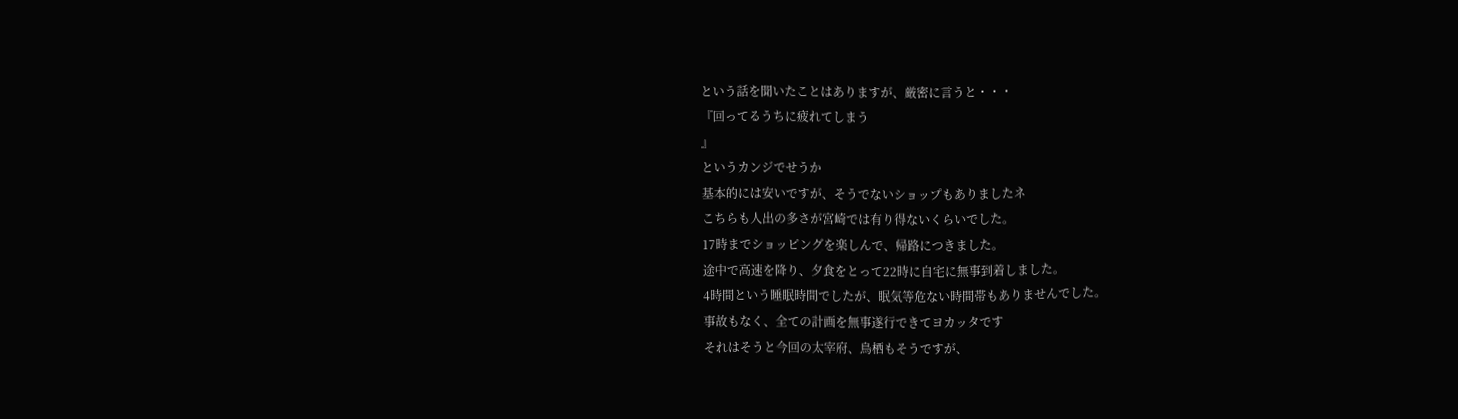という話を聞いたことはありますが、厳密に言うと・・・
『回ってるうちに疲れてしまう
』
というカンジでせうか
基本的には安いですが、そうでないショップもありましたネ
こちらも人出の多さが宮崎では有り得ないくらいでした。
17時までショッピングを楽しんで、帰路につきました。
途中で高速を降り、夕食をとって22時に自宅に無事到着しました。
4時間という睡眠時間でしたが、眠気等危ない時間帯もありませんでした。
事故もなく、全ての計画を無事遂行できてヨカッタです
それはそうと今回の太宰府、鳥栖もそうですが、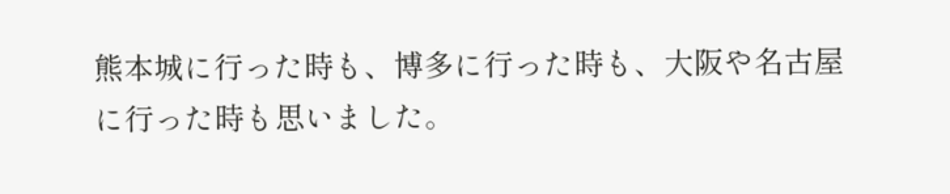熊本城に行った時も、博多に行った時も、大阪や名古屋に行った時も思いました。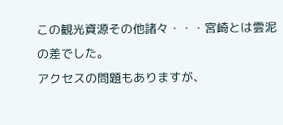この観光資源その他諸々・・・宮崎とは雲泥の差でした。
アクセスの問題もありますが、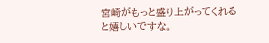宮崎がもっと盛り上がってくれると嬉しいですな。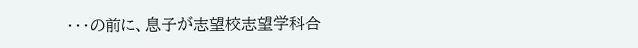・・・の前に、息子が志望校志望学科合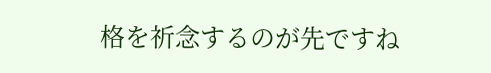格を祈念するのが先ですね